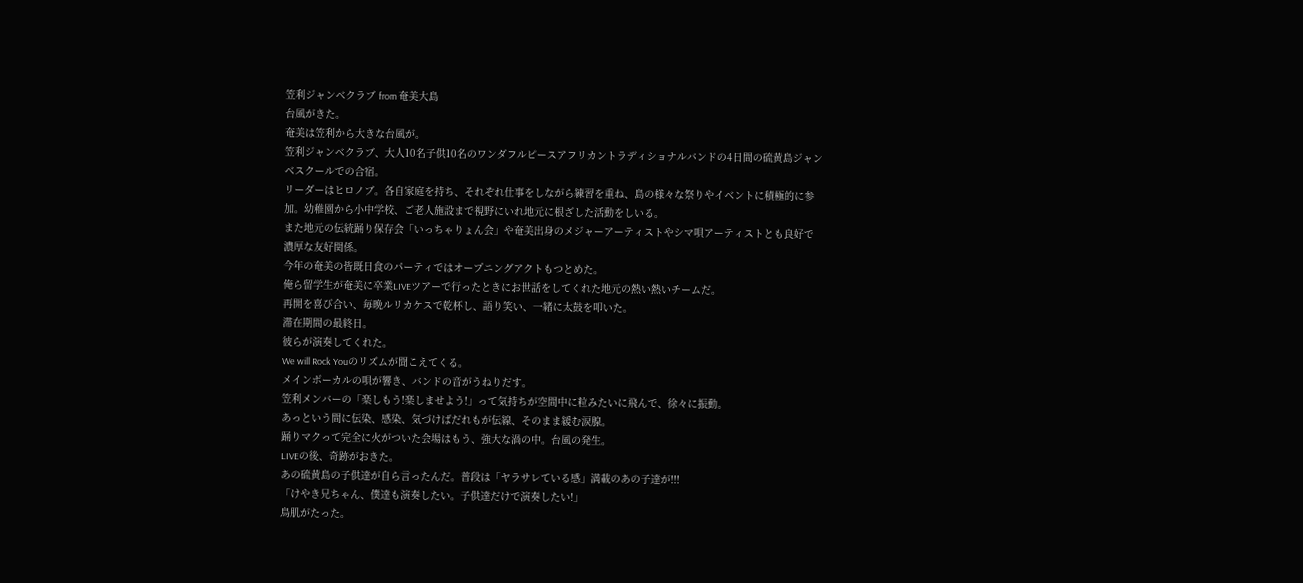笠利ジャンベクラブ from 奄美大島
台風がきた。
奄美は笠利から大きな台風が。
笠利ジャンベクラブ、大人10名子供10名のワンダフルピースアフリカントラディショナルバンドの4日間の硫黄島ジャンベスクールでの合宿。
リーダーはヒロノブ。各自家庭を持ち、それぞれ仕事をしながら練習を重ね、島の様々な祭りやイベントに積極的に参加。幼稚園から小中学校、ご老人施設まで視野にいれ地元に根ざした活動をしいる。
また地元の伝統踊り保存会「いっちゃりょん会」や奄美出身のメジャーアーティストやシマ唄アーティストとも良好で濃厚な友好関係。
今年の奄美の皆既日食のパーティではオープニングアクトもつとめた。
俺ら留学生が奄美に卒業LIVEツアーで行ったときにお世話をしてくれた地元の熱い熱いチームだ。
再開を喜び合い、毎晩ルリカケスで乾杯し、語り笑い、一緒に太鼓を叩いた。
滞在期間の最終日。
彼らが演奏してくれた。
We will Rock Youのリズムが聞こえてくる。
メインボーカルの唄が響き、バンドの音がうねりだす。
笠利メンバーの「楽しもう!楽しませよう!」って気持ちが空間中に粒みたいに飛んで、徐々に振動。
あっという間に伝染、感染、気づけばだれもが伝線、そのまま緩む涙腺。
踊りマクって完全に火がついた会場はもう、強大な渦の中。台風の発生。
LIVEの後、奇跡がおきた。
あの硫黄島の子供達が自ら言ったんだ。普段は「ヤラサレている感」満載のあの子達が!!!
「けやき兄ちゃん、僕達も演奏したい。子供達だけで演奏したい!」
鳥肌がたった。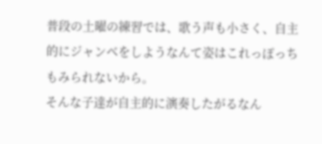普段の土曜の練習では、歌う声も小さく、自主的にジャンベをしようなんて姿はこれっぽっちもみられないから。
そんな子達が自主的に演奏したがるなん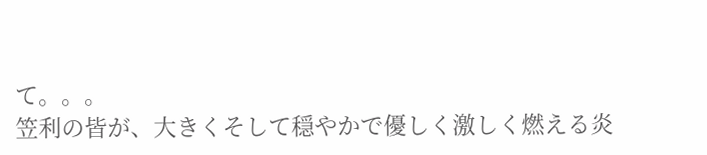て。。。
笠利の皆が、大きくそして穏やかで優しく激しく燃える炎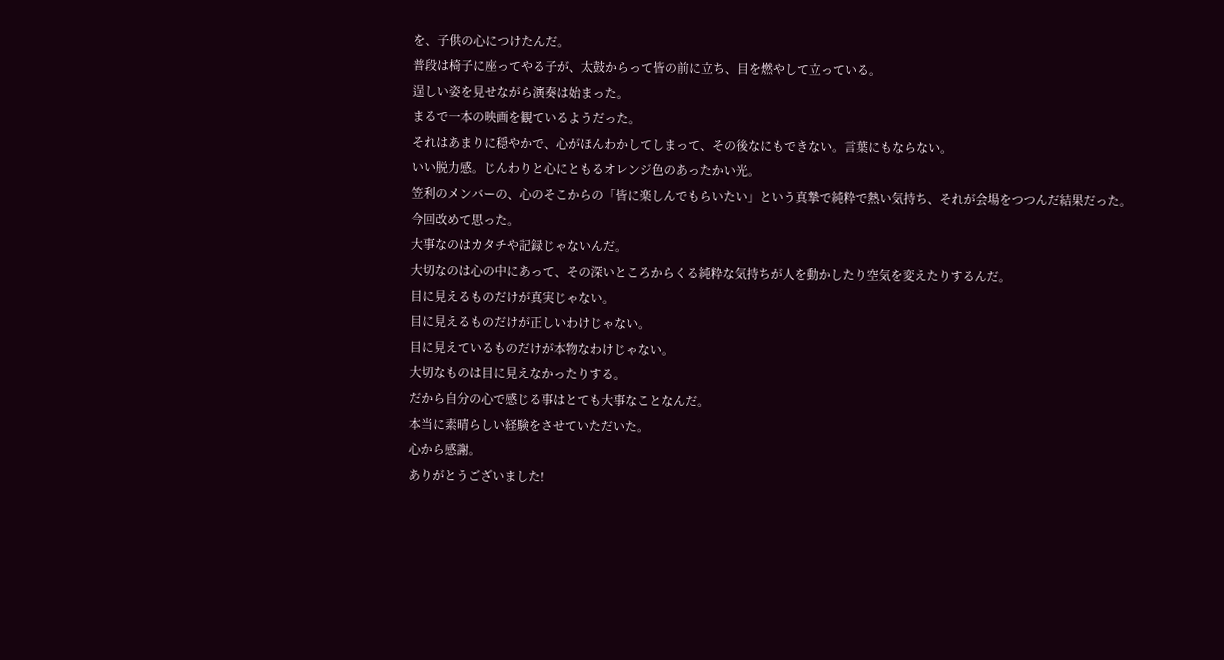を、子供の心につけたんだ。
普段は椅子に座ってやる子が、太鼓からって皆の前に立ち、目を燃やして立っている。
逞しい姿を見せながら演奏は始まった。
まるで一本の映画を観ているようだった。
それはあまりに穏やかで、心がほんわかしてしまって、その後なにもできない。言葉にもならない。
いい脱力感。じんわりと心にともるオレンジ色のあったかい光。
笠利のメンバーの、心のそこからの「皆に楽しんでもらいたい」という真摯で純粋で熱い気持ち、それが会場をつつんだ結果だった。
今回改めて思った。
大事なのはカタチや記録じゃないんだ。
大切なのは心の中にあって、その深いところからくる純粋な気持ちが人を動かしたり空気を変えたりするんだ。
目に見えるものだけが真実じゃない。
目に見えるものだけが正しいわけじゃない。
目に見えているものだけが本物なわけじゃない。
大切なものは目に見えなかったりする。
だから自分の心で感じる事はとても大事なことなんだ。
本当に素晴らしい経験をさせていただいた。
心から感謝。
ありがとうございました!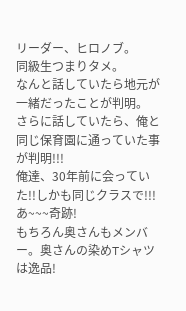リーダー、ヒロノブ。
同級生つまりタメ。
なんと話していたら地元が一緒だったことが判明。
さらに話していたら、俺と同じ保育園に通っていた事が判明!!!
俺達、30年前に会っていた!!しかも同じクラスで!!!あ~~~奇跡!
もちろん奥さんもメンバー。奥さんの染めTシャツは逸品!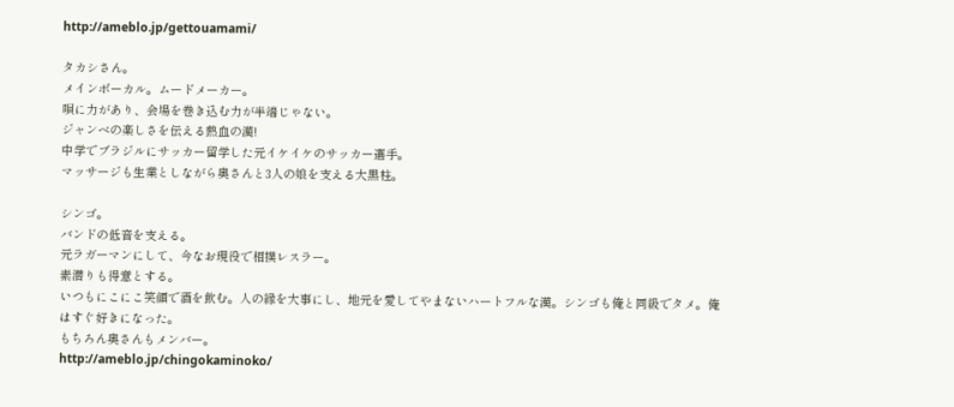http://ameblo.jp/gettouamami/

タカシさん。
メインボーカル。ムードメーカー。
唄に力があり、会場を巻き込む力が半端じゃない。
ジャンベの楽しさを伝える熱血の漢!
中学でブラジルにサッカー留学した元イケイケのサッカー選手。
マッサージも生業としながら奥さんと3人の娘を支える大黒柱。

シンゴ。
バンドの低音を支える。
元ラガーマンにして、今なお現役で相撲レスラー。
素潜りも得意とする。
いつもにこにこ笑顔で酒を飲む。人の縁を大事にし、地元を愛してやまないハートフルな漢。シンゴも俺と同級でタメ。俺はすぐ好きになった。
もちろん奥さんもメンバー。
http://ameblo.jp/chingokaminoko/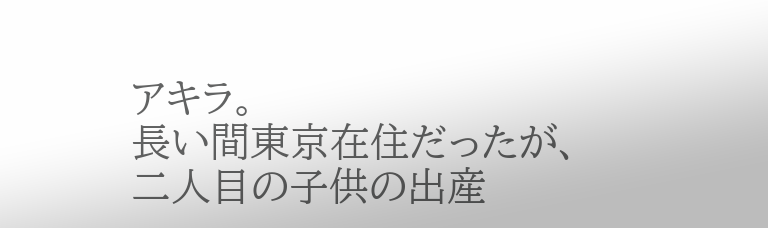アキラ。
長い間東京在住だったが、二人目の子供の出産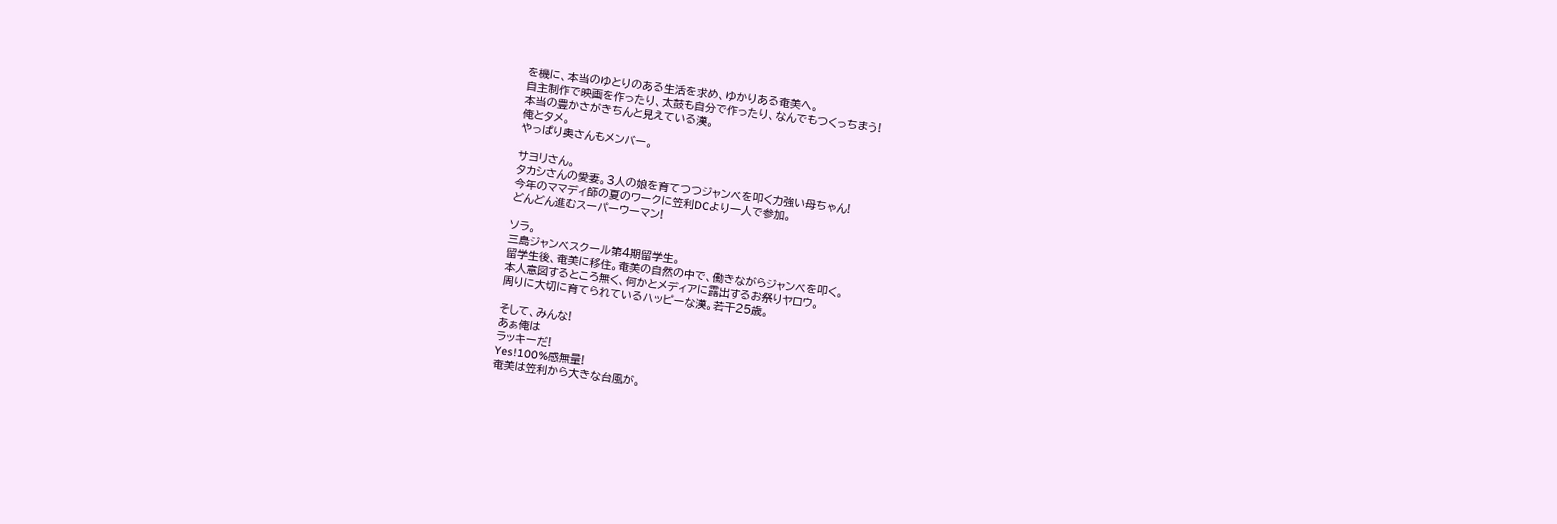を機に、本当のゆとりのある生活を求め、ゆかりある奄美へ。
自主制作で映画を作ったり、太鼓も自分で作ったり、なんでもつくっちまう!
本当の豊かさがきちんと見えている漢。
俺とタメ。
やっぱり奥さんもメンバー。

サヨリさん。
タカシさんの愛妻。3人の娘を育てつつジャンベを叩く力強い母ちゃん!
今年のママディ師の夏のワークに笠利DCより一人で参加。
どんどん進むスーパーウーマン!

ソラ。
三島ジャンベスクール第4期留学生。
留学生後、奄美に移住。奄美の自然の中で、働きながらジャンベを叩く。
本人意図するところ無く、何かとメディアに露出するお祭りヤロウ。
周りに大切に育てられているハッピーな漢。若干25歳。

そして、みんな!
あぁ俺は
ラッキーだ!
Yes!100%感無量!
奄美は笠利から大きな台風が。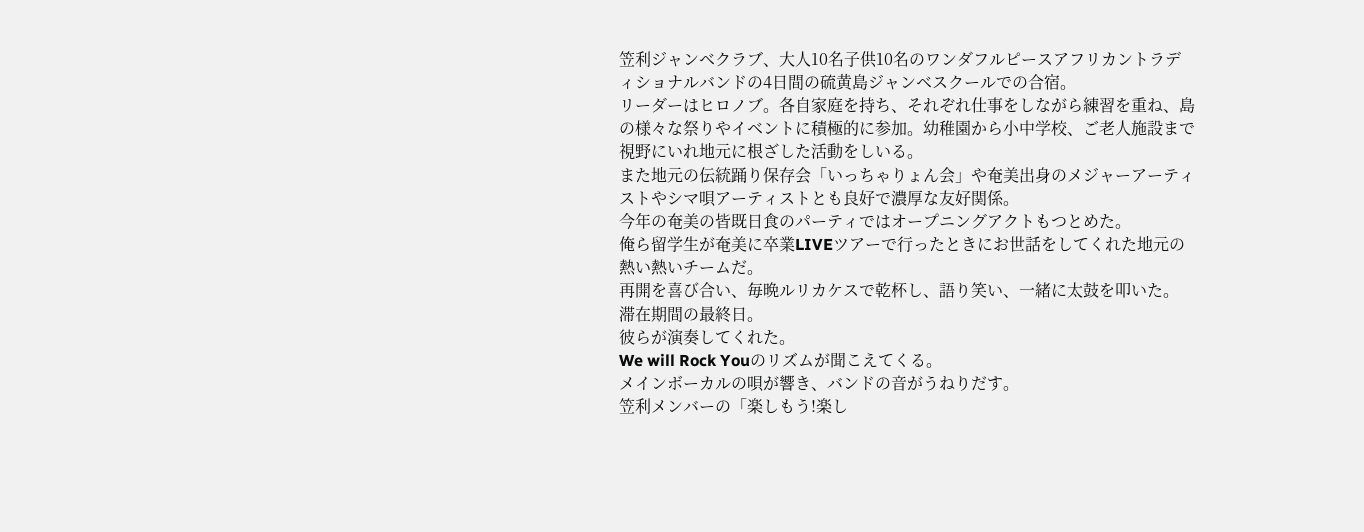笠利ジャンベクラブ、大人10名子供10名のワンダフルピースアフリカントラディショナルバンドの4日間の硫黄島ジャンベスクールでの合宿。
リーダーはヒロノブ。各自家庭を持ち、それぞれ仕事をしながら練習を重ね、島の様々な祭りやイベントに積極的に参加。幼稚園から小中学校、ご老人施設まで視野にいれ地元に根ざした活動をしいる。
また地元の伝統踊り保存会「いっちゃりょん会」や奄美出身のメジャーアーティストやシマ唄アーティストとも良好で濃厚な友好関係。
今年の奄美の皆既日食のパーティではオープニングアクトもつとめた。
俺ら留学生が奄美に卒業LIVEツアーで行ったときにお世話をしてくれた地元の熱い熱いチームだ。
再開を喜び合い、毎晩ルリカケスで乾杯し、語り笑い、一緒に太鼓を叩いた。
滞在期間の最終日。
彼らが演奏してくれた。
We will Rock Youのリズムが聞こえてくる。
メインボーカルの唄が響き、バンドの音がうねりだす。
笠利メンバーの「楽しもう!楽し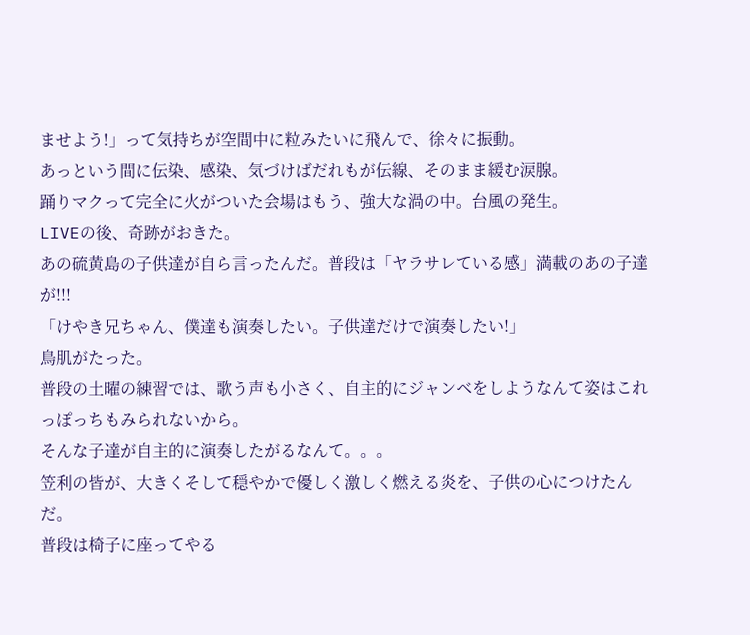ませよう!」って気持ちが空間中に粒みたいに飛んで、徐々に振動。
あっという間に伝染、感染、気づけばだれもが伝線、そのまま緩む涙腺。
踊りマクって完全に火がついた会場はもう、強大な渦の中。台風の発生。
LIVEの後、奇跡がおきた。
あの硫黄島の子供達が自ら言ったんだ。普段は「ヤラサレている感」満載のあの子達が!!!
「けやき兄ちゃん、僕達も演奏したい。子供達だけで演奏したい!」
鳥肌がたった。
普段の土曜の練習では、歌う声も小さく、自主的にジャンベをしようなんて姿はこれっぽっちもみられないから。
そんな子達が自主的に演奏したがるなんて。。。
笠利の皆が、大きくそして穏やかで優しく激しく燃える炎を、子供の心につけたんだ。
普段は椅子に座ってやる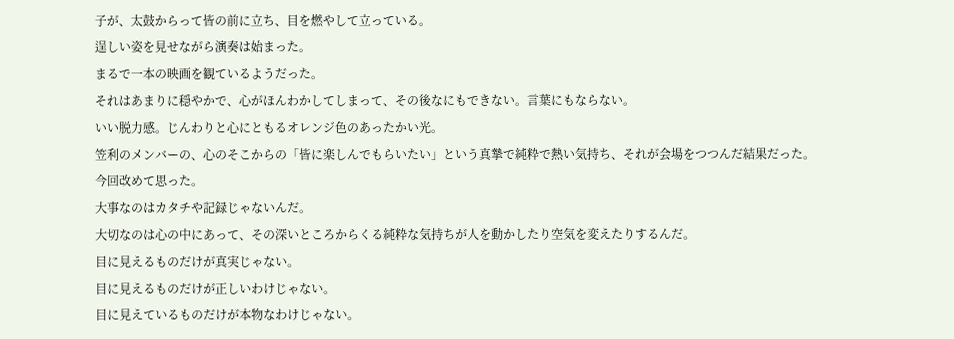子が、太鼓からって皆の前に立ち、目を燃やして立っている。
逞しい姿を見せながら演奏は始まった。
まるで一本の映画を観ているようだった。
それはあまりに穏やかで、心がほんわかしてしまって、その後なにもできない。言葉にもならない。
いい脱力感。じんわりと心にともるオレンジ色のあったかい光。
笠利のメンバーの、心のそこからの「皆に楽しんでもらいたい」という真摯で純粋で熱い気持ち、それが会場をつつんだ結果だった。
今回改めて思った。
大事なのはカタチや記録じゃないんだ。
大切なのは心の中にあって、その深いところからくる純粋な気持ちが人を動かしたり空気を変えたりするんだ。
目に見えるものだけが真実じゃない。
目に見えるものだけが正しいわけじゃない。
目に見えているものだけが本物なわけじゃない。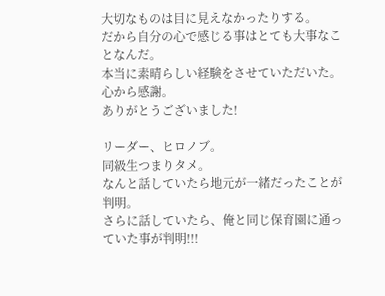大切なものは目に見えなかったりする。
だから自分の心で感じる事はとても大事なことなんだ。
本当に素晴らしい経験をさせていただいた。
心から感謝。
ありがとうございました!

リーダー、ヒロノブ。
同級生つまりタメ。
なんと話していたら地元が一緒だったことが判明。
さらに話していたら、俺と同じ保育園に通っていた事が判明!!!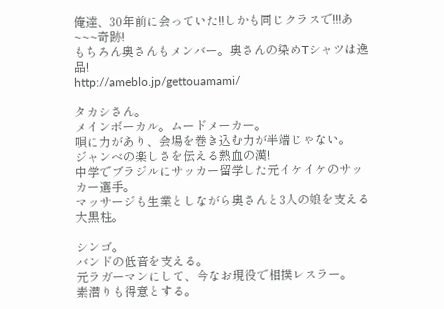俺達、30年前に会っていた!!しかも同じクラスで!!!あ~~~奇跡!
もちろん奥さんもメンバー。奥さんの染めTシャツは逸品!
http://ameblo.jp/gettouamami/

タカシさん。
メインボーカル。ムードメーカー。
唄に力があり、会場を巻き込む力が半端じゃない。
ジャンベの楽しさを伝える熱血の漢!
中学でブラジルにサッカー留学した元イケイケのサッカー選手。
マッサージも生業としながら奥さんと3人の娘を支える大黒柱。

シンゴ。
バンドの低音を支える。
元ラガーマンにして、今なお現役で相撲レスラー。
素潜りも得意とする。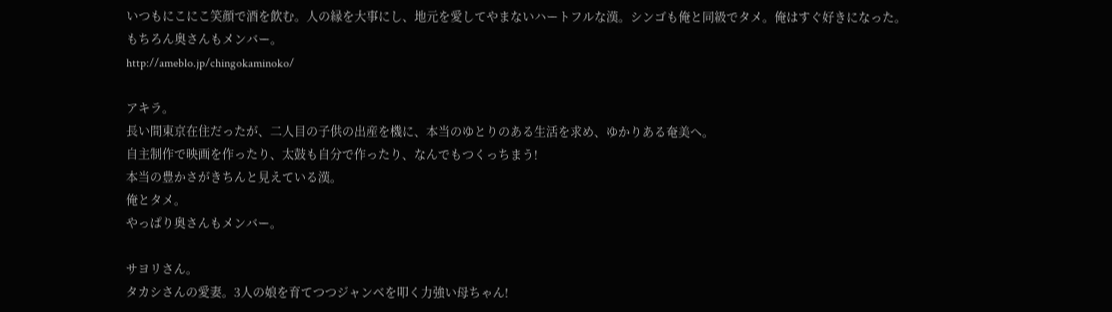いつもにこにこ笑顔で酒を飲む。人の縁を大事にし、地元を愛してやまないハートフルな漢。シンゴも俺と同級でタメ。俺はすぐ好きになった。
もちろん奥さんもメンバー。
http://ameblo.jp/chingokaminoko/

アキラ。
長い間東京在住だったが、二人目の子供の出産を機に、本当のゆとりのある生活を求め、ゆかりある奄美へ。
自主制作で映画を作ったり、太鼓も自分で作ったり、なんでもつくっちまう!
本当の豊かさがきちんと見えている漢。
俺とタメ。
やっぱり奥さんもメンバー。

サヨリさん。
タカシさんの愛妻。3人の娘を育てつつジャンベを叩く力強い母ちゃん!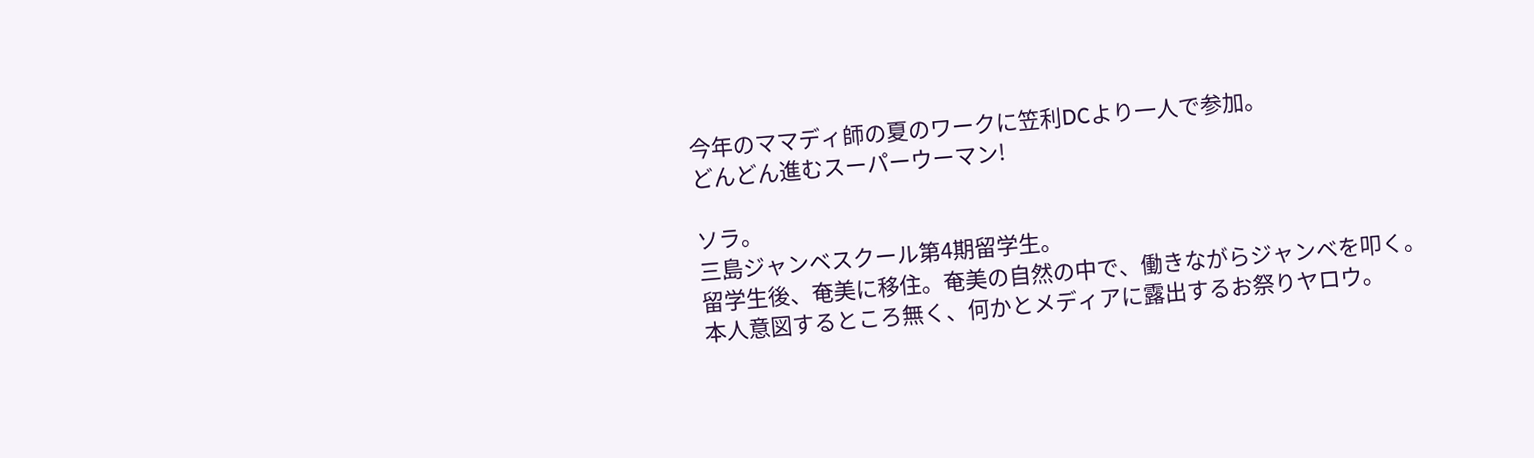今年のママディ師の夏のワークに笠利DCより一人で参加。
どんどん進むスーパーウーマン!

ソラ。
三島ジャンベスクール第4期留学生。
留学生後、奄美に移住。奄美の自然の中で、働きながらジャンベを叩く。
本人意図するところ無く、何かとメディアに露出するお祭りヤロウ。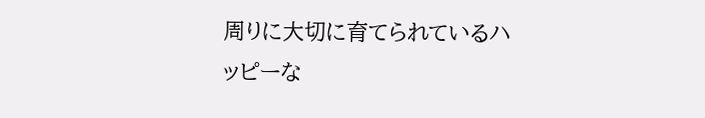周りに大切に育てられているハッピーな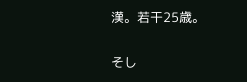漢。若干25歳。

そし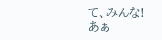て、みんな!
あぁ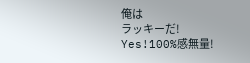俺は
ラッキーだ!
Yes!100%感無量!